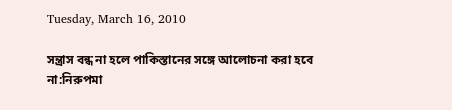Tuesday, March 16, 2010

সন্ত্রাস বন্ধ না হলে পাকিস্তানের সঙ্গে আলোচনা করা হবে না:নিরুপমা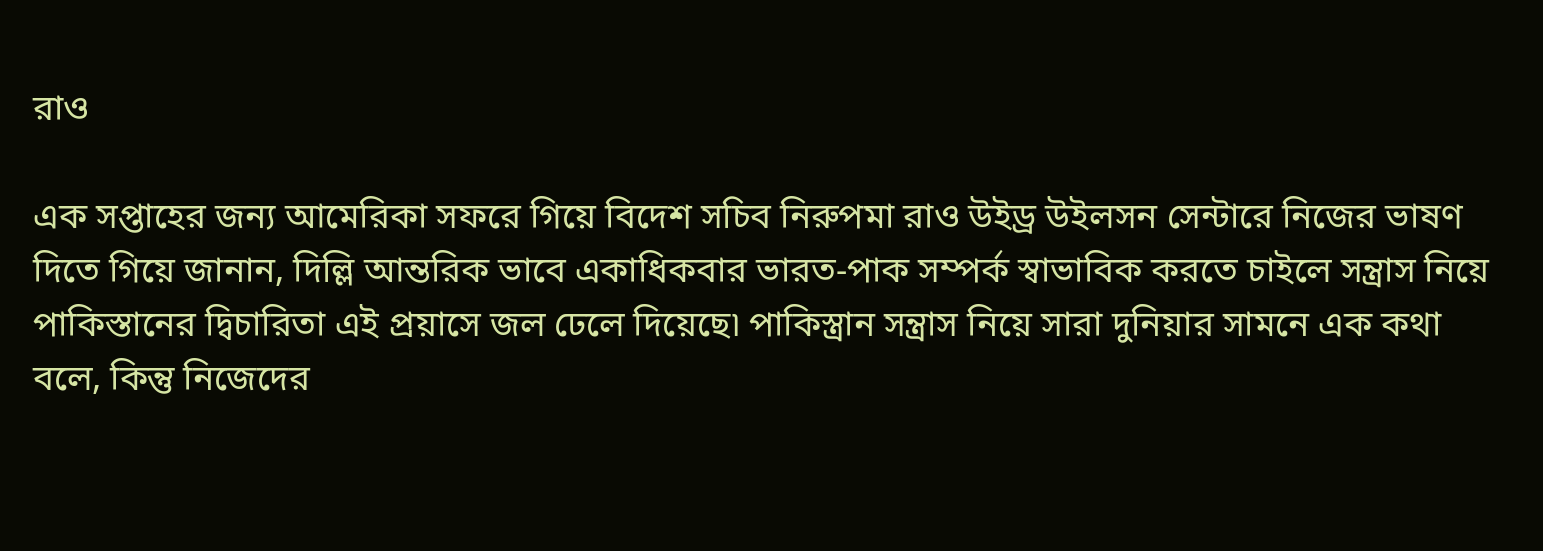রাও

এক সপ্তাহের জন্য আমেরিকা সফরে গিয়ে বিদেশ সচিব নিরুপমা রাও উইড্র উইলসন সেন্টারে নিজের ভাষণ দিতে গিয়ে জানান, দিল্লি আন্তরিক ভাবে একাধিকবার ভারত-পাক সম্পর্ক স্বাভাবিক করতে চাইলে সন্ত্রাস নিয়ে পাকিস্তানের দ্বিচারিতা এই প্রয়াসে জল ঢেলে দিয়েছে৷ পাকিস্ত্রান সন্ত্রাস নিয়ে সারা দুনিয়ার সামনে এক কথা বলে, কিন্তু নিজেদের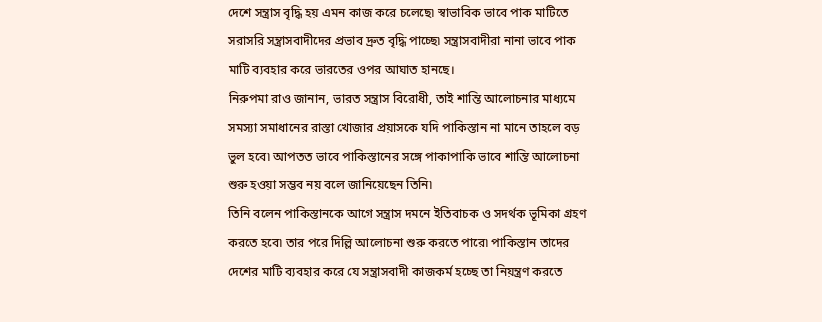দেশে সন্ত্রাস বৃদ্ধি হয় এমন কাজ করে চলেছে৷ স্বাভাবিক ভাবে পাক মাটিতে সরাসরি সন্ত্রাসবাদীদের প্রভাব দ্রুত বৃদ্ধি পাচ্ছে৷ সন্ত্রাসবাদীরা নানা ভাবে পাক মাটি ব্যবহার করে ভারতের ওপর আঘাত হানছে।
নিরুপমা রাও জানান, ভারত সন্ত্রাস বিরোধী, তাই শান্তি আলোচনার মাধ্যমে সমস্যা সমাধানের রাস্তা খোজার প্রয়াসকে যদি পাকিস্তান না মানে তাহলে বড় ভুল হবে৷ আপতত ভাবে পাকিস্তানের সঙ্গে পাকাপাকি ভাবে শান্তি আলোচনা শুরু হওয়া সম্ভব নয় বলে জানিয়েছেন তিনি৷
তিনি বলেন পাকিস্তানকে আগে সন্ত্রাস দমনে ইতিবাচক ও সদর্থক ভূমিকা গ্রহণ করতে হবে৷ তার পরে দিল্লি আলোচনা শুরু করতে পারে৷ পাকিস্তান তাদের দেশের মাটি ব্যবহার করে যে সন্ত্রাসবাদী কাজকর্ম হচ্ছে তা নিয়ন্ত্রণ করতে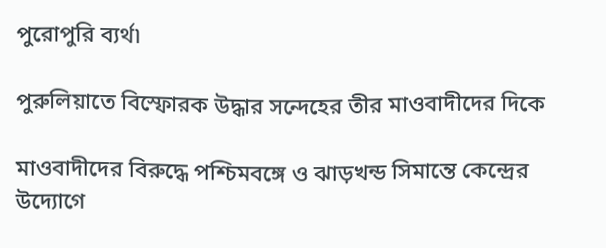পুরোপুরি ব্যর্থ৷

পুরুলিয়াতে বিস্ফোরক উদ্ধার সন্দেহের তীর মাওবাদীদের দিকে

মাওবাদীদের বিরুদ্ধে পশ্চিমবঙ্গে ও ঝাড়খন্ড সিমান্তে কেন্দ্রের উদ্যোগে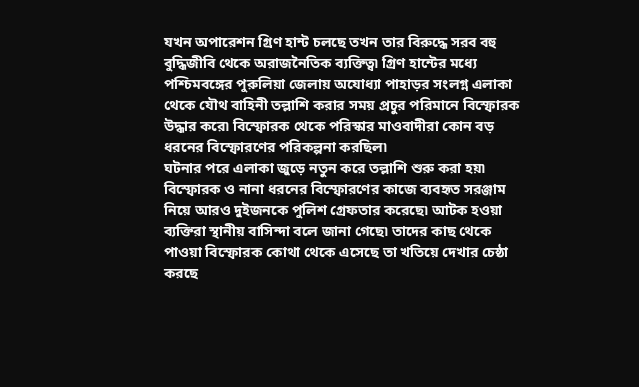যখন অপারেশন গ্রিণ হান্ট চলছে তখন তার বিরুদ্ধে সরব বহু বুদ্ধিজীবি থেকে অরাজনৈতিক ব্যক্তিত্ব৷ গ্রিণ হান্টের মধ্যে পশ্চিমবঙ্গের পুরুলিয়া জেলায় অযোধ্যা পাহাড়র সংলগ্ন এলাকা থেকে যৌথ বাহিনী তল্লাশি করার সময় প্রচুর পরিমানে বিস্ফোরক উদ্ধার করে৷ বিস্ফোরক থেকে পরিস্কার মাওবাদীরা কোন বড় ধরনের বিস্ফোরণের পরিকল্পনা করছিল৷
ঘটনার পরে এলাকা জুড়ে নতুন করে তল্লাশি শুরু করা হয়৷ বিস্ফোরক ও নানা ধরনের বিস্ফোরণের কাজে ব্যবহৃত সরঞ্জাম নিয়ে আরও দুইজনকে পুলিশ গ্রেফতার করেছে৷ আটক হওয়া ব্যক্তিরা স্থানীয় বাসিন্দা বলে জানা গেছে৷ তাদের কাছ থেকে পাওয়া বিস্ফোরক কোথা থেকে এসেছে তা খতিয়ে দেখার চেষ্ঠা করছে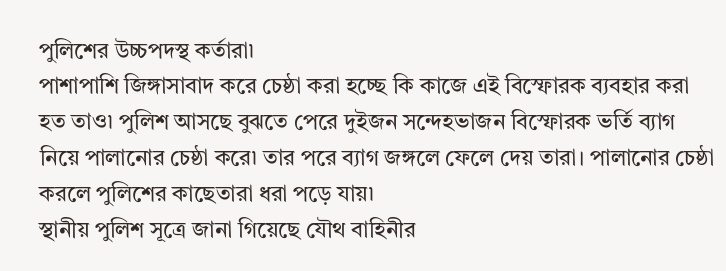পুলিশের উচ্চপদস্থ কর্তারা৷
পাশাপাশি জিঙ্গাসাবাদ করে চেষ্ঠা করা হচ্ছে কি কাজে এই বিস্ফোরক ব্যবহার করা হত তাও৷ পুলিশ আসছে বুঝতে পেরে দুইজন সন্দেহভাজন বিস্ফোরক ভর্তি ব্যাগ নিয়ে পালানোর চেষ্ঠা করে৷ তার পরে ব্যাগ জঙ্গলে ফেলে দেয় তারা। পালানোর চেষ্ঠা করলে পুলিশের কাছেতারা ধরা পড়ে যায়৷
স্থানীয় পুলিশ সূত্রে জানা গিয়েছে যৌথ বাহিনীর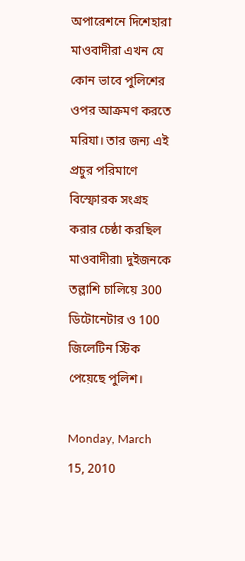অপারেশনে দিশেহারা মাওবাদীরা এখন যে কোন ভাবে পুলিশের ওপর আক্রমণ করতে মরিযা। তার জন্য এই প্রচুর পরিমাণে বিস্ফোরক সংগ্রহ করার চেষ্ঠা করছিল মাওবাদীরা৷ দুইজনকে তল্লাশি চালিয়ে 300 ডিটোনেটার ও 100 জিলেটিন স্টিক পেয়েছে পুলিশ।

Monday, March 15, 2010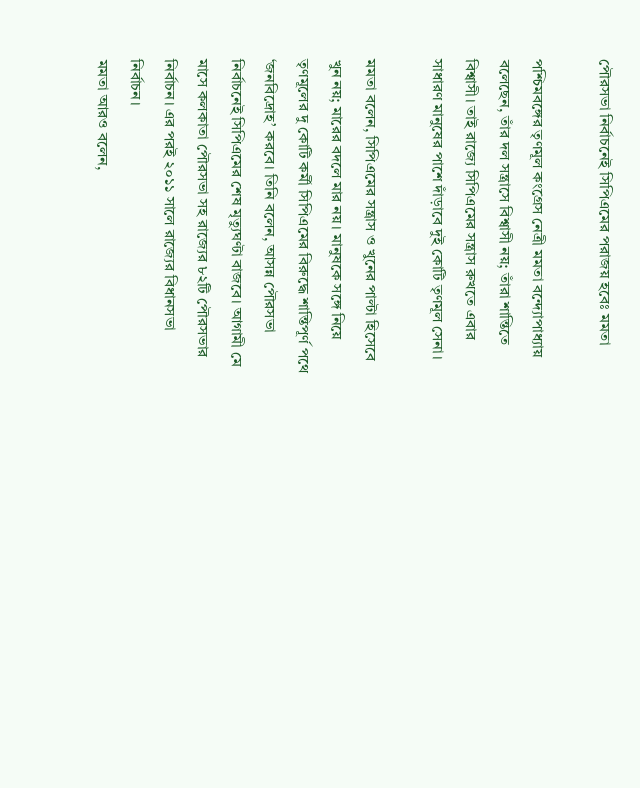পৌরসভা নির্বাচনেই সিপিএমের পরাজয় হবেঃ মমতা

পশ্চিমবঙ্গের তৃণমূল কংগ্রেস নেত্রী মমতা বন্দ্যোপাধ্যায় বলেছেন, তাঁর দল সন্ত্রাসে বিশ্বাসী নয়; তাঁরা শান্তিতে বিশ্বাসী। তাই রাজ্যে সিপিএমের সন্ত্রাস রুখতে এবার সাধারণ মানুষের পাশে দাঁড়াবে দুই কোটি তৃণমূল সেনা।

মমতা বলেন, সিপিএমের সন্ত্রাস ও খুনের পাল্টা হিসেবে খুন নয়; মারের বদলে মার নয়। মানুষকে সঙ্গে নিয়ে তৃণমূলের দু কোটি কর্মী সিপিএমের বিরুদ্ধে শান্তিপূর্ণ পথে ‘জনবিদ্রোহ’ করবে। তিনি বলেন, আসন্ন পৌরসভা নির্বাচনেই সিপিএমের শেষ মৃত্যুঘণ্টা বাজবে। আগামী মে মাসে কলকাতা পৌরসভা সহ রাজ্যের ৮২টি পৌরসভার নির্বাচন। এর পরই ২০১১ সালে রাজ্যের বিধানসভা নির্বাচন।
মমতা আরও বলেন,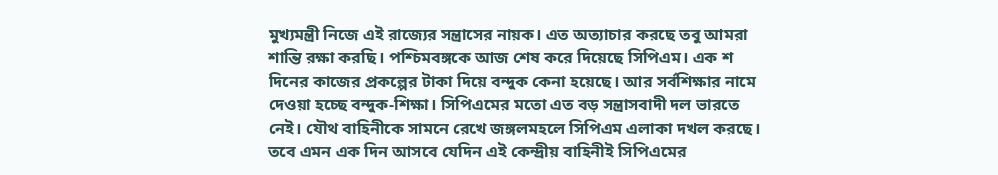মুখ্যমন্ত্রী নিজে এই রাজ্যের সন্ত্রাসের নায়ক। এত অত্যাচার করছে তবু আমরা শান্তি রক্ষা করছি। পশ্চিমবঙ্গকে আজ শেষ করে দিয়েছে সিপিএম। এক শ দিনের কাজের প্রকল্পের টাকা দিয়ে বন্দুক কেনা হয়েছে। আর সর্বশিক্ষার নামে দেওয়া হচ্ছে বন্দুক-শিক্ষা। সিপিএমের মতো এত বড় সন্ত্রাসবাদী দল ভারতে নেই। যৌথ বাহিনীকে সামনে রেখে জঙ্গলমহলে সিপিএম এলাকা দখল করছে। তবে এমন এক দিন আসবে যেদিন এই কেন্দ্রীয় বাহিনীই সিপিএমের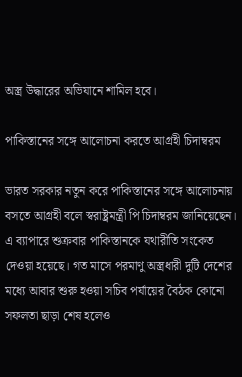অস্ত্র উদ্ধারের অভিযানে শামিল হবে।

পাকিস্তানের সঙ্গে আলোচনা করতে আগ্রহী চিদাম্বরম

ভারত সরকার নতুন করে পাকিস্তানের সঙ্গে আলোচনায় বসতে আগ্রহী বলে স্বরাষ্ট্রমন্ত্রী পি চিদাম্বরম জানিয়েছেন। এ ব্যাপারে শুক্রবার পাকিস্তানকে যথারীতি সংকেত দেওয়া হয়েছে। গত মাসে পরমাণু অস্ত্রধারী দুটি দেশের মধ্যে আবার শুরু হওয়া সচিব পর্যায়ের বৈঠক কোনো সফলতা ছাড়া শেষ হলেও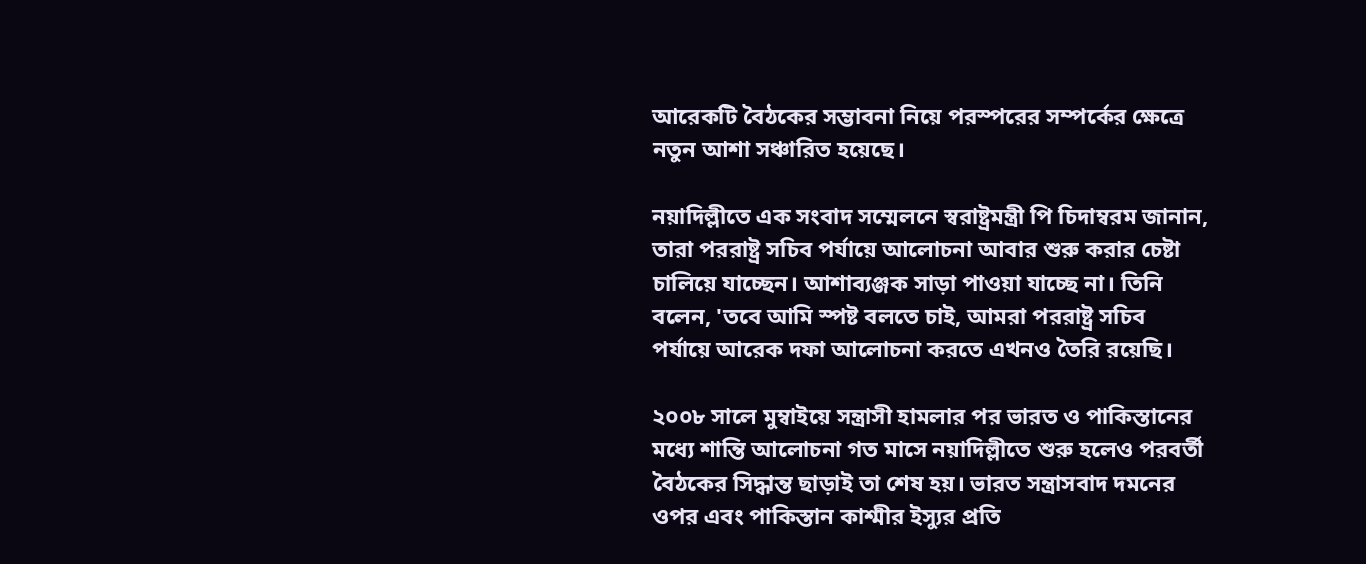আরেকটি বৈঠকের সম্ভাবনা নিয়ে পরস্পরের সম্পর্কের ক্ষেত্রে নতুন আশা সঞ্চারিত হয়েছে।

নয়াদিল্লীতে এক সংবাদ সম্মেলনে স্বরাষ্ট্রমন্ত্রী পি চিদাম্বরম জানান, তারা পররাষ্ট্র সচিব পর্যায়ে আলোচনা আবার শুরু করার চেষ্টা চালিয়ে যাচ্ছেন। আশাব্যঞ্জক সাড়া পাওয়া যাচ্ছে না। তিনি বলেন, 'তবে আমি স্পষ্ট বলতে চাই, আমরা পররাষ্ট্র সচিব পর্যায়ে আরেক দফা আলোচনা করতে এখনও তৈরি রয়েছি।

২০০৮ সালে মুম্বাইয়ে সন্ত্রাসী হামলার পর ভারত ও পাকিস্তানের মধ্যে শান্তি আলোচনা গত মাসে নয়াদিল্লীতে শুরু হলেও পরবর্তী বৈঠকের সিদ্ধান্ত ছাড়াই তা শেষ হয়। ভারত সন্ত্রাসবাদ দমনের ওপর এবং পাকিস্তান কাশ্মীর ইস্যুর প্রতি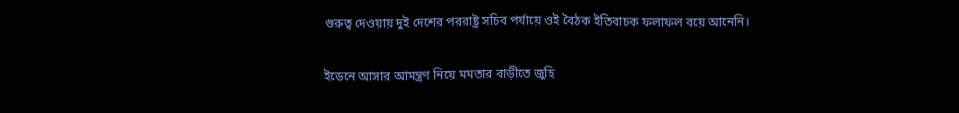গুরুত্ব দেওয়ায় দুই দেশের পররাষ্ট্র সচিব পর্যায়ে ওই বৈঠক ইতিবাচক ফলাফল বয়ে আনেনি।

ইডেনে আসার আমন্ত্রণ নিয়ে মমতার বাড়ীতে জুহি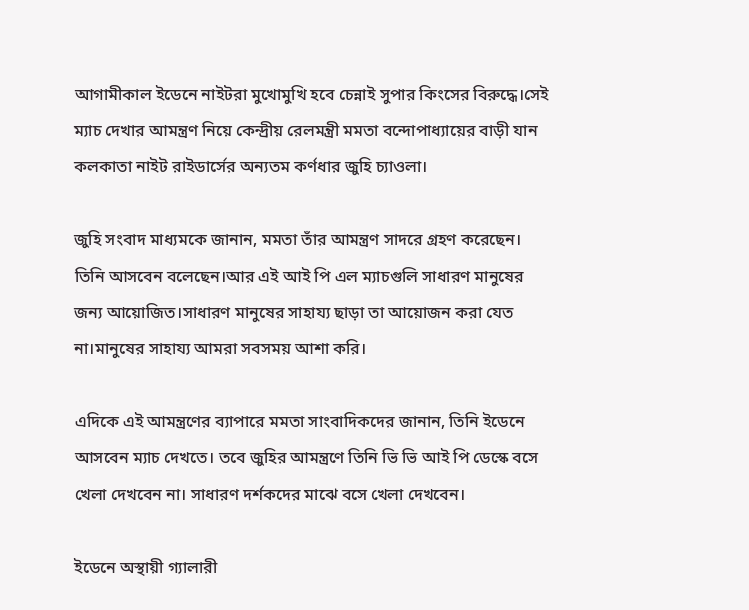আগামীকাল ইডেনে নাইটরা মুখোমুখি হবে চেন্নাই সুপার কিংসের বিরুদ্ধে।সেই ম্যাচ দেখার আমন্ত্রণ নিয়ে কেন্দ্রীয় রেলমন্ত্রী মমতা বন্দোপাধ্যায়ের বাড়ী যান কলকাতা নাইট রাইডার্সের অন্যতম কর্ণধার জুহি চ্যাওলা।

জুহি সংবাদ মাধ্যমকে জানান, মমতা তাঁর আমন্ত্রণ সাদরে গ্রহণ করেছেন। তিনি আসবেন বলেছেন।আর এই আই পি এল ম্যাচগুলি সাধারণ মানুষের জন্য আয়োজিত।সাধারণ মানুষের সাহায্য ছাড়া তা আয়োজন করা যেত না।মানুষের সাহায্য আমরা সবসময় আশা করি।

এদিকে এই আমন্ত্রণের ব্যাপারে মমতা সাংবাদিকদের জানান, তিনি ইডেনে আসবেন ম্যাচ দেখতে। তবে জুহির আমন্ত্রণে তিনি ভি ভি আই পি ডেস্কে বসে খেলা দেখবেন না। সাধারণ দর্শকদের মাঝে বসে খেলা দেখবেন।

ইডেনে অস্থায়ী গ্যালারী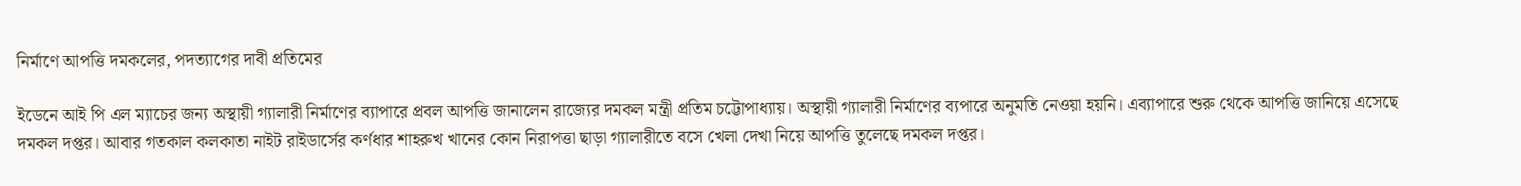নির্মাণে আপত্তি দমকলের, পদত্যাগের দাবী প্রতিমের

ইডেনে আই পি এল ম্যাচের জন্য অস্থায়ী গ্যালারী নির্মাণের ব্যাপারে প্রবল আপত্তি জানালেন রাজ্যের দমকল মন্ত্রী প্রতিম চট্টোপাধ্যায়। অস্থায়ী গ্যালারী নির্মাণের ব্যপারে অনুমতি নেওয়া হয়নি। এব্যাপারে শুরু থেকে আপত্তি জানিয়ে এসেছে দমকল দপ্তর। আবার গতকাল কলকাতা নাইট রাইডার্সের কর্ণধার শাহরুখ খানের কোন নিরাপত্তা ছাড়া গ্যালারীতে বসে খেলা দেখা নিয়ে আপত্তি তুলেছে দমকল দপ্তর।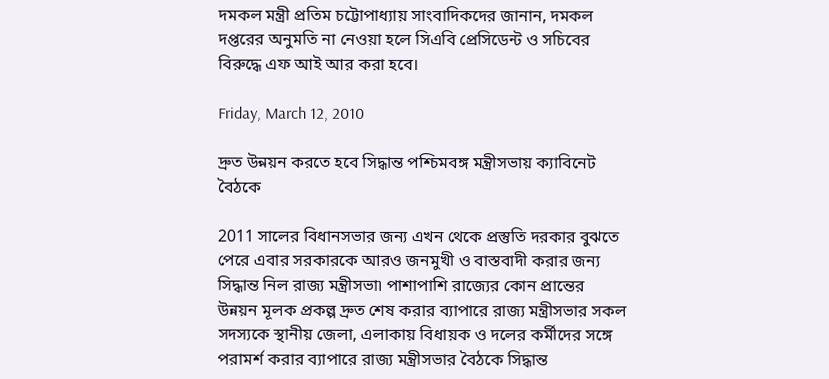দমকল মন্ত্রী প্রতিম চট্টোপাধ্যায় সাংবাদিকদের জানান, দমকল দপ্তরের অনুমতি না নেওয়া হলে সিএবি প্রেসিডেন্ট ও সচিবের বিরুদ্ধে এফ আই আর করা হবে।

Friday, March 12, 2010

দ্রুত উন্নয়ন করতে হবে সিদ্ধান্ত পশ্চিমবঙ্গ মন্ত্রীসভায় ক্যাবিনেট বৈঠকে

2011 সালের বিধানসভার জন্য এখন থেকে প্রস্তুতি দরকার বুঝতে পেরে এবার সরকারকে আরও জনমুখী ও বাস্তবাদী করার জন্য সিদ্ধান্ত নিল রাজ্য মন্ত্রীসভা৷ পাশাপাশি রাজ্যের কোন প্রান্তের উন্নয়ন মূলক প্রকল্প দ্রুত শেষ করার ব্যাপারে রাজ্য মন্ত্রীসভার সকল সদস্যকে স্থানীয় জেলা, এলাকায় বিধায়ক ও দলের কর্মীদের সঙ্গে পরামর্শ করার ব্যাপারে রাজ্য মন্ত্রীসভার বৈঠকে সিদ্ধান্ত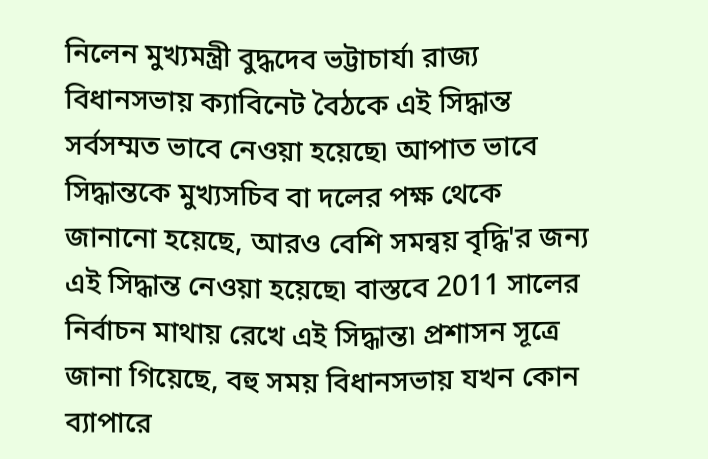নিলেন মুখ্যমন্ত্রী বুদ্ধদেব ভট্টাচার্য৷ রাজ্য বিধানসভায় ক্যাবিনেট বৈঠকে এই সিদ্ধান্ত সর্বসম্মত ভাবে নেওয়া হয়েছে৷ আপাত ভাবে সিদ্ধান্তকে মুখ্যসচিব বা দলের পক্ষ থেকে জানানো হয়েছে, আরও বেশি সমন্বয় বৃদ্ধি'র জন্য এই সিদ্ধান্ত নেওয়া হয়েছে৷ বাস্তবে 2011 সালের নির্বাচন মাথায় রেখে এই সিদ্ধান্ত৷ প্রশাসন সূত্রে জানা গিয়েছে, বহু সময় বিধানসভায় যখন কোন ব্যাপারে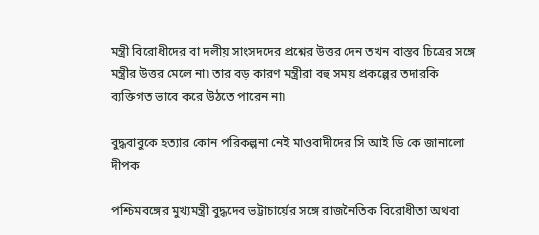মন্ত্রী বিরোধীদের বা দলীয় সাংসদদের প্রশ্নের উত্তর দেন তখন বাস্তব চিত্রের সঙ্গে মন্ত্রীর উত্তর মেলে না৷ তার বড় কারণ মন্ত্রীরা বহু সময় প্রকল্পের তদারকি ব্যক্তিগত ভাবে করে উঠতে পারেন না৷

বুদ্ধবাবুকে হত্যার কোন পরিকল্পনা নেই মাওবাদীদের সি আই ডি কে জানালো দীপক

পশ্চিমবঙ্গের মুখ্যমন্ত্রী বুদ্ধদেব ভট্টাচার্য়ের সঙ্গে রাজনৈতিক বিরোধীতা অথবা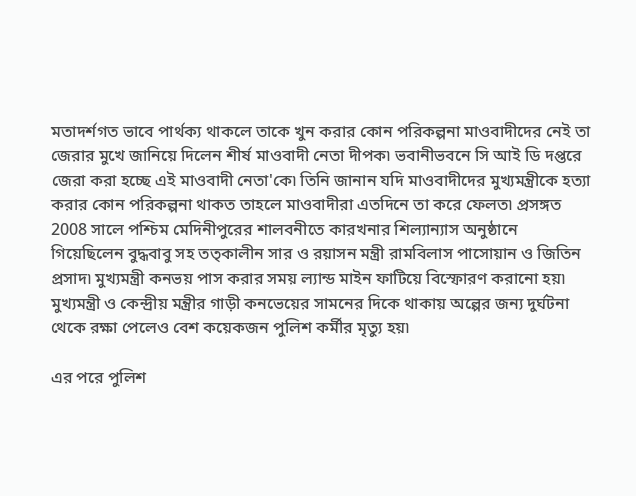মতাদর্শগত ভাবে পার্থক্য থাকলে তাকে খুন করার কোন পরিকল্পনা মাওবাদীদের নেই তা জেরার মুখে জানিয়ে দিলেন শীর্ষ মাওবাদী নেতা দীপক৷ ভবানীভবনে সি আই ডি দপ্তরে জেরা করা হচ্ছে এই মাওবাদী নেতা'কে৷ তিনি জানান যদি মাওবাদীদের মুখ্যমন্ত্রীকে হত্যা করার কোন পরিকল্পনা থাকত তাহলে মাওবাদীরা এতদিনে তা করে ফেলত৷ প্রসঙ্গত 2008 সালে পশ্চিম মেদিনীপুরের শালবনীতে কারখনার শিল্যান্যাস অনুষ্ঠানে গিয়েছিলেন বুদ্ধবাবু সহ তত্কালীন সার ও রয়াসন মন্ত্রী রামবিলাস পাসোয়ান ও জিতিন প্রসাদ৷ মুখ্যমন্ত্রী কনভয় পাস করার সময় ল্যান্ড মাইন ফাটিয়ে বিস্ফোরণ করানো হয়৷ মুখ্যমন্ত্রী ও কেন্দ্রীয় মন্ত্রীর গাড়ী কনভেয়ের সামনের দিকে থাকায় অল্পের জন্য দুর্ঘটনা থেকে রক্ষা পেলেও বেশ কয়েকজন পুলিশ কর্মীর মৃত্যু হয়৷

এর পরে পুলিশ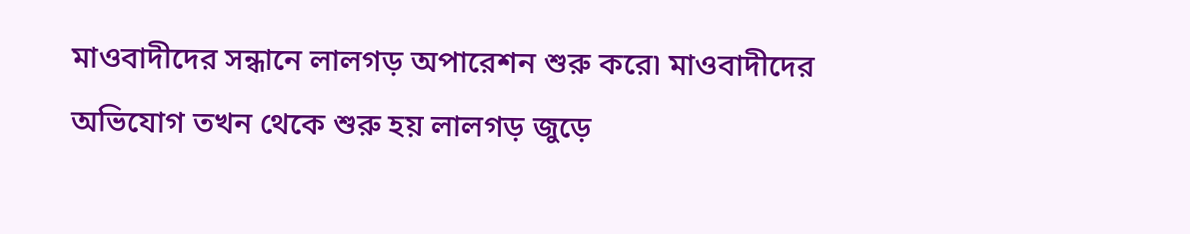মাওবাদীদের সন্ধানে লালগড় অপারেশন শুরু করে৷ মাওবাদীদের অভিযোগ তখন থেকে শুরু হয় লালগড় জুড়ে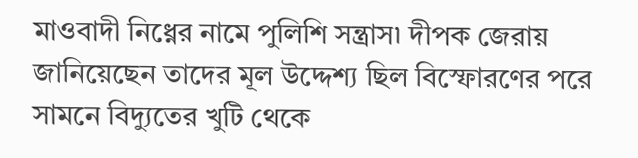মাওবাদী নিধ্নের নামে পুলিশি সন্ত্রাস৷ দীপক জেরায় জানিয়েছেন তাদের মূল উদ্দেশ্য ছিল বিস্ফোরণের পরে সামনে বিদ্যুতের খুটি থেকে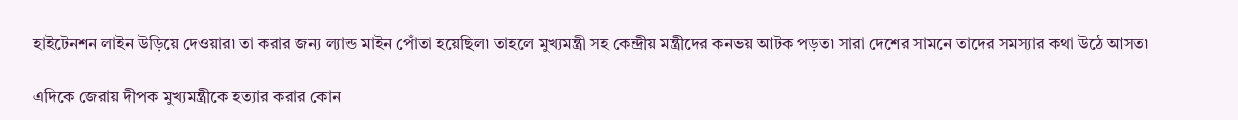হাইটেনশন লাইন উড়িয়ে দেওয়ার৷ তা করার জন্য ল্যান্ড মাইন পোঁতা হয়েছিল৷ তাহলে মুখ্যমন্ত্রী সহ কেন্দ্রীয় মন্ত্রীদের কনভয় আটক পড়ত৷ সারা দেশের সামনে তাদের সমস্যার কথা উঠে আসত৷

এদিকে জেরায় দীপক মুখ্যমন্ত্রীকে হত্যার করার কোন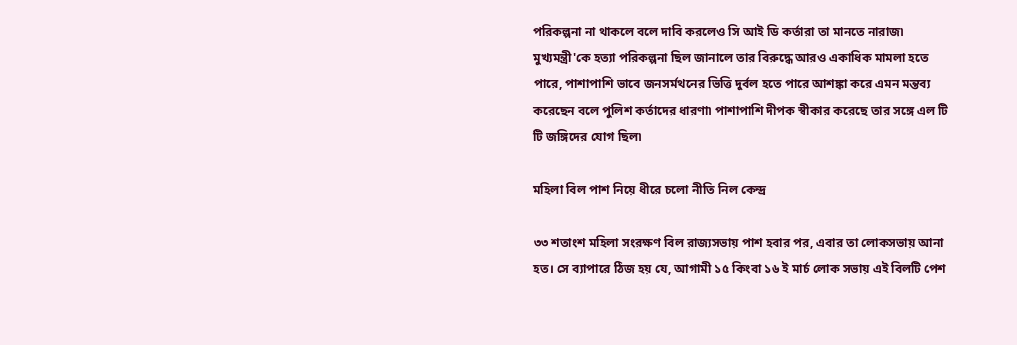পরিকল্পনা না থাকলে বলে দাবি করলেও সি আই ডি কর্তারা তা মানতে নারাজ৷ মুখ্যমন্ত্রী'কে হত্যা পরিকল্পনা ছিল জানালে তার বিরুদ্ধে আরও একাধিক মামলা হতে পারে, পাশাপাশি ভাবে জনসর্মথনের ভিত্তি দুর্বল হতে পারে আশঙ্কা করে এমন মন্তব্য করেছেন বলে পুলিশ কর্তাদের ধারণা৷ পাশাপাশি দীপক স্বীকার করেছে তার সঙ্গে এল টি টি জঙ্গিদের যোগ ছিল৷

মহিলা বিল পাশ নিয়ে ধীরে চলো নীতি নিল কেন্দ্র

৩৩ শতাংশ মহিলা সংরক্ষণ বিল রাজ্যসভায় পাশ হবার পর, এবার তা লোকসভায় আনা হত। সে ব্যাপারে ঠিজ হয় যে, আগামী ১৫ কিংবা ১৬ ই মার্চ লোক সভায় এই বিলটি পেশ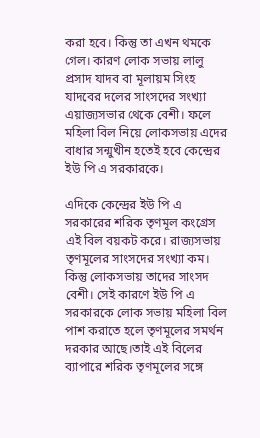করা হবে। কিন্তু তা এখন থমকে গেল। কারণ লোক সভায় লালু প্রসাদ যাদব বা মূলায়ম সিংহ যাদবের দলের সাংসদের সংখ্যা এয়াজ্যসভার থেকে বেশী। ফলে মহিলা বিল নিয়ে লোকসভায় এদের বাধার সন্মুখীন হতেই হবে কেন্দ্রের ইউ পি এ সরকারকে।

এদিকে কেন্দ্রের ইউ পি এ সরকারের শরিক তৃণমূল কংগ্রেস এই বিল বয়কট করে। রাজ্যসভায় তৃণমূলের সাংসদের সংখ্যা কম। কিন্তু লোকসভায় তাদের সাংসদ বেশী। সেই কারণে ইউ পি এ সরকারকে লোক সভায় মহিলা বিল পাশ করাতে হলে তৃণমূলের সমর্থন দরকার আছে।তাই এই বিলের ব্যাপারে শরিক তৃণমূলের সঙ্গে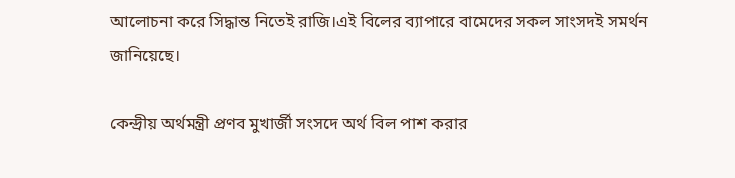আলোচনা করে সিদ্ধান্ত নিতেই রাজি।এই বিলের ব্যাপারে বামেদের সকল সাংসদই সমর্থন জানিয়েছে।

কেন্দ্রীয় অর্থমন্ত্রী প্রণব মুখার্জী সংসদে অর্থ বিল পাশ করার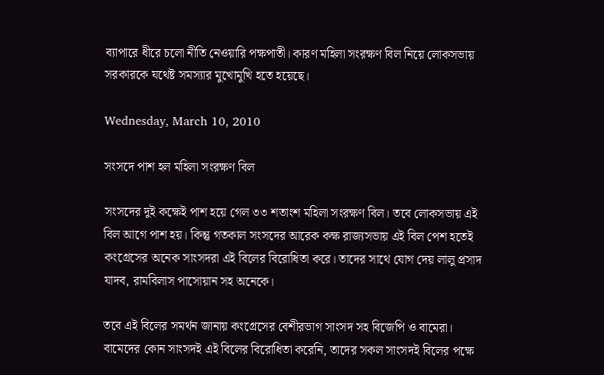ব্যাপারে ধীরে চলো নীতি নেওয়ারি পক্ষপাতী। কারণ মহিলা সংরক্ষণ বিল নিয়ে লোকসভায় সরকারকে যথেষ্ট সমস্যার মুখোমুখি হতে হয়েছে।

Wednesday, March 10, 2010

সংসদে পাশ হল মহিলা সংরক্ষণ বিল

সংসদের দুই কক্ষেই পাশ হয়ে গেল ৩৩ শতাংশ মহিলা সংরক্ষণ বিল। তবে লোকসভায় এই বিল আগে পাশ হয়। কিন্তু গতকাল সংসদের আরেক কক্ষ রাজ্যসভায় এই বিল পেশ হতেই কংগ্রেসের অনেক সাংসদরা এই বিলের বিরোধিতা করে। তাদের সাথে যোগ দেয় লালু প্রসাদ যাদব, রামবিলাস পাসোয়ান সহ অনেকে।

তবে এই বিলের সমর্থন জানায় কংগ্রেসের বেশীরভাগ সাংসদ সহ বিজেপি ও বামেরা। বামেদের কোন সাংসদই এই বিলের বিরোধিতা করেনি, তাদের সকল সাংসদই বিলের পক্ষে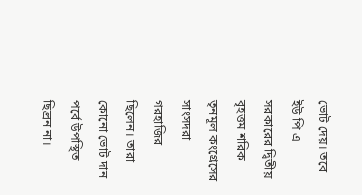ভোট দেয়। তবে ইউ পি এ সরকারের দ্বিতীয় বৃহত্তম শরিক তৃনমূল কংগ্রেসের সাংসদরা গরহাজির ছিলেন। তারা কোনো ভোট দান পর্বে উপস্থিত ছিল্রন না।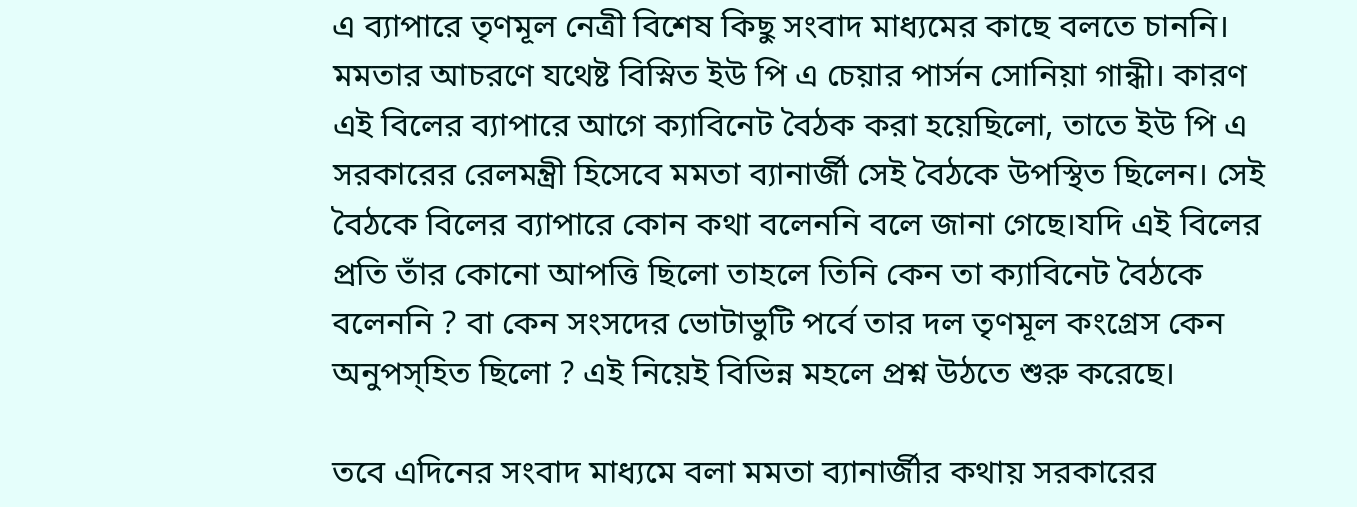এ ব্যাপারে তৃণমূল নেত্রী বিশেষ কিছু সংবাদ মাধ্যমের কাছে বলতে চাননি। মমতার আচরণে যথেষ্ট বিস্নিত ইউ পি এ চেয়ার পার্সন সোনিয়া গান্ধী। কারণ এই বিলের ব্যাপারে আগে ক্যাবিনেট বৈঠক করা হয়েছিলো, তাতে ইউ পি এ সরকারের রেলমন্ত্রী হিসেবে মমতা ব্যানার্জী সেই বৈঠকে উপস্থিত ছিলেন। সেই বৈঠকে বিলের ব্যাপারে কোন কথা বলেননি বলে জানা গেছে।যদি এই বিলের প্রতি তাঁর কোনো আপত্তি ছিলো তাহলে তিনি কেন তা ক্যাবিনেট বৈঠকে বলেননি ? বা কেন সংসদের ভোটাভুটি পর্বে তার দল তৃণমূল কংগ্রেস কেন অনুপস্হিত ছিলো ? এই নিয়েই বিভিন্ন মহলে প্রশ্ন উঠতে শুরু করেছে।

তবে এদিনের সংবাদ মাধ্যমে বলা মমতা ব্যানার্জীর কথায় সরকারের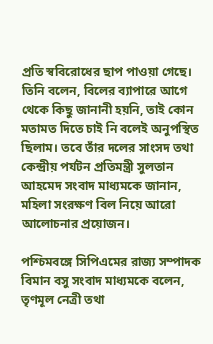প্রতি স্ববিরোধের ছাপ পাওয়া গেছে। তিনি বলেন, বিলের ব্যাপারে আগে থেকে কিছু জানানী হয়নি, তাই কোন মতামত দিতে চাই নি বলেই অনুপস্থিত ছিলাম। তবে তাঁর দলের সাংসদ তথা কেন্দ্রীয় পর্যটন প্রতিমন্ত্রী সুলতান আহমেদ সংবাদ মাধ্যমকে জানান, মহিলা সংরক্ষণ বিল নিয়ে আরো আলোচনার প্রয়োজন।

পশ্চিমবঙ্গে সিপিএমের রাজ্য সম্পাদক বিমান বসু সংবাদ মাধ্যমকে বলেন, তৃণমূল নেত্রী তথা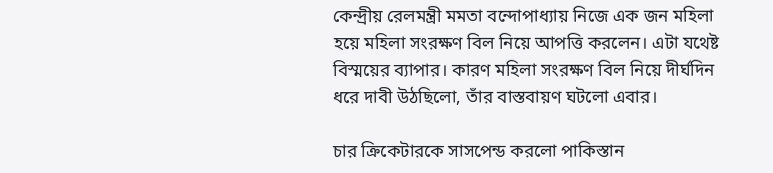কেন্দ্রীয় রেলমন্ত্রী মমতা বন্দোপাধ্যায় নিজে এক জন মহিলা হয়ে মহিলা সংরক্ষণ বিল নিয়ে আপত্তি করলেন। এটা যথেষ্ট বিস্ময়ের ব্যাপার। কারণ মহিলা সংরক্ষণ বিল নিয়ে দীর্ঘদিন ধরে দাবী উঠছিলো, তাঁর বাস্তবায়ণ ঘটলো এবার।

চার ক্রিকেটারকে সাসপেন্ড করলো পাকিস্তান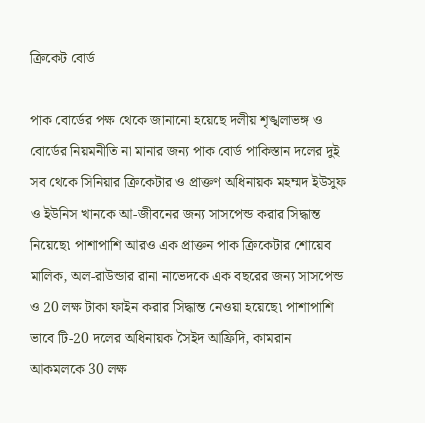ক্রিকেট বোর্ড

পাক বোর্ডের পক্ষ থেকে জানানো হয়েছে দলীয় শৃঙ্খলাভঙ্গ ও বোর্ডের নিয়মনীতি না মানার জন্য পাক বোর্ড পাকিস্তান দলের দুই সব থেকে সিনিয়ার ক্রিকেটার ও প্রাক্তণ অধিনায়ক মহম্মদ ইউসুফ ও ইউনিস খানকে আ-জীবনের জন্য সাসপেন্ড করার সিদ্ধান্ত নিয়েছে৷ পাশাপাশি আরও এক প্রাক্তন পাক ক্রিকেটার শোয়েব মালিক, অল-রাউন্ডার রানা নাভেদকে এক বছরের জন্য সাসপেন্ড ও 20 লক্ষ টাকা ফাইন করার সিদ্ধান্ত নেওয়া হয়েছে৷ পাশাপাশি ভাবে টি-20 দলের অধিনায়ক সৈইদ আফ্রিদি, কামরান আকমলকে 30 লক্ষ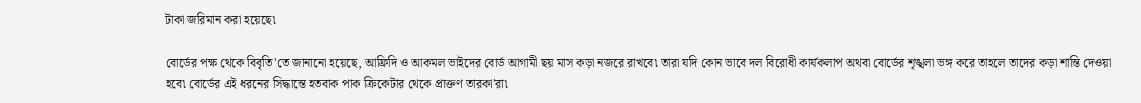টাকা জরিমান করা হয়েছে৷

বোর্ডের পক্ষ থেকে বিবৃতি'তে জানানো হয়েছে, আফ্রিদি ও আকমল ভাইদের বোর্ড আগামী ছয় মাস কড়া নজরে রাখবে৷ তারা যদি কোন ভাবে দল বিরোধী কার্যকলাপ অথবা বোর্ডের শৃঙ্খলা ভঙ্গ করে তাহলে তাদের কড়া শান্তি দেওয়া হবে৷ বোর্ডের এই ধরনের সিদ্ধান্তে হতবাক পাক ক্রিকেটার থেকে প্রাক্তণ তারকা'রা৷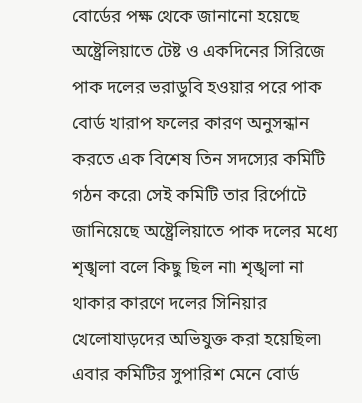বোর্ডের পক্ষ থেকে জানানো হয়েছে অষ্ট্রেলিয়াতে টেষ্ট ও একদিনের সিরিজে পাক দলের ভরাডুবি হওয়ার পরে পাক বোর্ড খারাপ ফলের কারণ অনুসন্ধান করতে এক বিশেষ তিন সদস্যের কমিটি গঠন করে৷ সেই কমিটি তার রির্পোটে জানিয়েছে অষ্ট্রেলিয়াতে পাক দলের মধ্যে শৃঙ্খলা বলে কিছু ছিল না৷ শৃঙ্খলা না থাকার কারণে দলের সিনিয়ার খেলোযাড়দের অভিযুক্ত করা হয়েছিল৷ এবার কমিটির সুপারিশ মেনে বোর্ড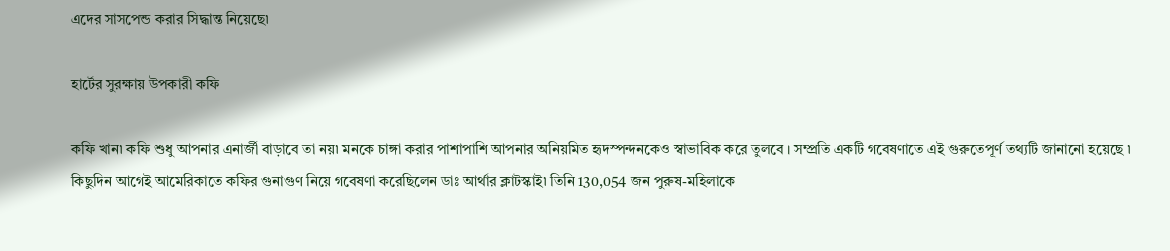এদের সাসপেন্ড করার সিদ্ধান্ত নিয়েছে৷

হার্টের সুরক্ষায় উপকারী কফি

কফি খান৷ কফি শুধু আপনার এনার্জী বাড়াবে তা নয়৷ মনকে চাঙ্গা করার পাশাপাশি আপনার অনিয়মিত হৃদস্পন্দনকেও স্বাভাবিক করে তুলবে । সম্প্রতি একটি গবেষণাতে এই গুরুতেপূর্ণ তথ্যটি জানানো হয়েছে ৷
কিছুদিন আগেই আমেরিকাতে কফির গুনাগুণ নিয়ে গবেষণা করেছিলেন ডাঃ আর্থার ক্লাটস্কাই৷ তিনি 130,054 জন পুরুষ-মহিলাকে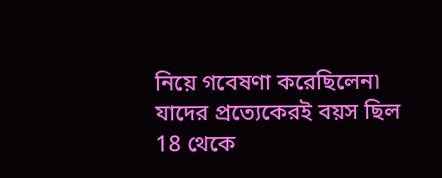নিয়ে গবেষণা করেছিলেন৷ যাদের প্রত্যেকেরই বয়স ছিল 18 থেকে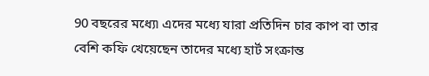90 বছরের মধ্যে৷ এদের মধ্যে যারা প্রতিদিন চার কাপ বা তার বেশি কফি খেয়েছেন তাদের মধ্যে হার্ট সংক্রান্ত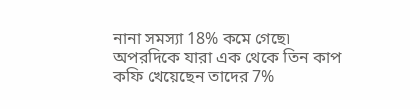নানা সমস্যা 18% কমে গেছে৷ অপরদিকে যারা এক থেকে তিন কাপ কফি খেয়েছেন তাদের 7%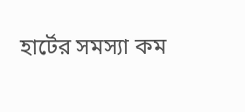হার্টের সমস্যা কম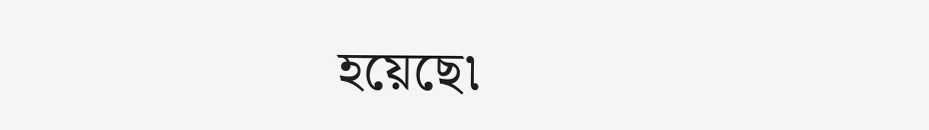হয়েছে৷